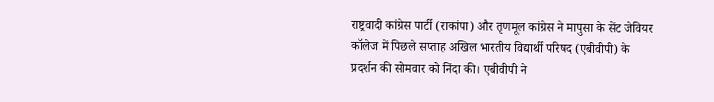राष्ट्रवादी कांग्रेस पार्टी (राकांपा) और तृणमूल कांग्रेस ने मापुसा के सेंट जेवियर कॉलेज में पिछले सप्ताह अखिल भारतीय विद्यार्थी परिषद (एबीवीपी) के प्रदर्शन की सोमवार को निंदा की। एबीवीपी ने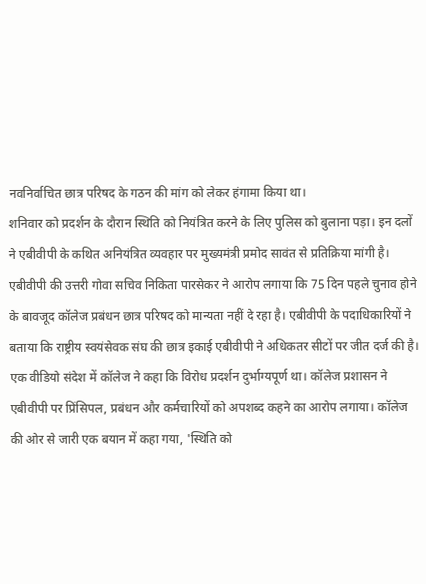नवनिर्वाचित छात्र परिषद के गठन की मांग को लेकर हंगामा किया था।
शनिवार को प्रदर्शन के दौरान स्थिति को नियंत्रित करने के लिए पुलिस को बुलाना पड़ा। इन दलों ने एबीवीपी के कथित अनियंत्रित व्यवहार पर मुख्यमंत्री प्रमोद सावंत से प्रतिक्रिया मांगी है।
एबीवीपी की उत्तरी गोवा सचिव निकिता पारसेकर ने आरोप लगाया कि 75 दिन पहले चुनाव होने के बावजूद कॉलेज प्रबंधन छात्र परिषद को मान्यता नहीं दे रहा है। एबीवीपी के पदाधिकारियों ने बताया कि राष्ट्रीय स्वयंसेवक संघ की छात्र इकाई एबीवीपी ने अधिकतर सीटों पर जीत दर्ज की है।
एक वीडियो संदेश में कॉलेज ने कहा कि विरोध प्रदर्शन दुर्भाग्यपूर्ण था। कॉलेज प्रशासन ने एबीवीपी पर प्रिंसिपल, प्रबंधन और कर्मचारियों को अपशब्द कहने का आरोप लगाया। कॉलेज की ओर से जारी एक बयान में कहा गया, 'स्थिति को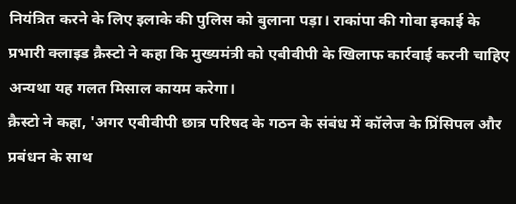नियंत्रित करने के लिए इलाके की पुलिस को बुलाना पड़ा। राकांपा की गोवा इकाई के प्रभारी क्लाइड क्रैस्टो ने कहा कि मुख्यमंत्री को एबीवीपी के खिलाफ कार्रवाई करनी चाहिए अन्यथा यह गलत मिसाल कायम करेगा।
क्रैस्टो ने कहा, 'अगर एबीवीपी छात्र परिषद के गठन के संबंध में कॉलेज के प्रिंसिपल और प्रबंधन के साथ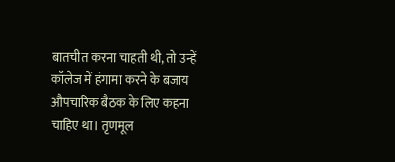बातचीत करना चाहती थी, तो उन्हें कॉलेज में हंगामा करने के बजाय औपचारिक बैठक के लिए कहना चाहिए था। तृणमूल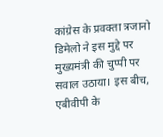कांग्रेस के प्रवक्ता त्रजानो डिमेलो ने इस मुद्दे पर मुख्यमंत्री की चुप्पी पर सवाल उठाया। इस बीच, एबीवीपी के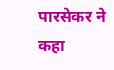पारसेकर ने कहा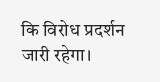कि विरोध प्रदर्शन जारी रहेगा।